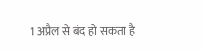1 अप्रैल से बंद हो सकता है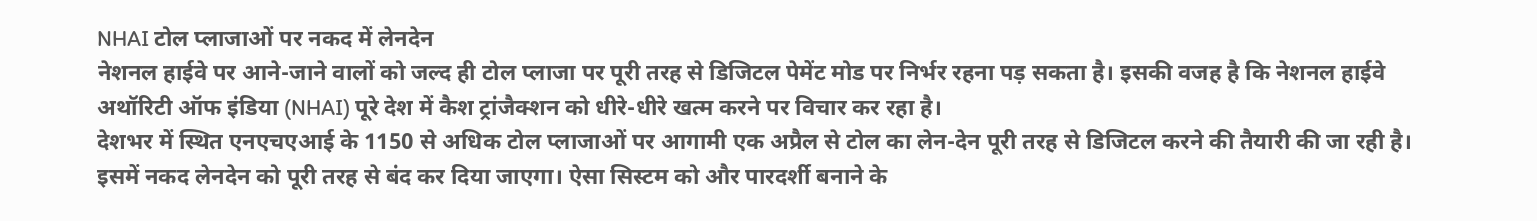NHAI टोल प्लाजाओं पर नकद में लेनदेन
नेशनल हाईवे पर आने-जाने वालों को जल्द ही टोल प्लाजा पर पूरी तरह से डिजिटल पेमेंट मोड पर निर्भर रहना पड़ सकता है। इसकी वजह है कि नेशनल हाईवे अथॉरिटी ऑफ इंडिया (NHAI) पूरे देश में कैश ट्रांजैक्शन को धीरे-धीरे खत्म करने पर विचार कर रहा है।
देशभर में स्थित एनएचएआई के 1150 से अधिक टोल प्लाजाओं पर आगामी एक अप्रैल से टोल का लेन-देन पूरी तरह से डिजिटल करने की तैयारी की जा रही है। इसमें नकद लेनदेन को पूरी तरह से बंद कर दिया जाएगा। ऐसा सिस्टम को और पारदर्शी बनाने के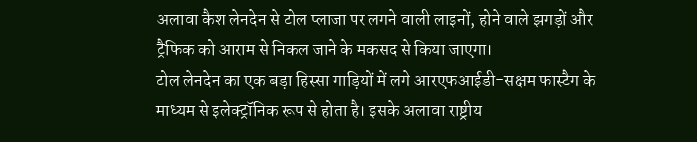अलावा कैश लेनदेन से टोल प्लाजा पर लगने वाली लाइनों, होने वाले झगड़ों और ट्रैफिक को आराम से निकल जाने के मकसद से किया जाएगा।
टोल लेनदेन का एक बड़ा हिस्सा गाड़ियों में लगे आरएफआईडी-सक्षम फास्टैग के माध्यम से इलेक्ट्रॉनिक रूप से होता है। इसके अलावा राष्ट्रीय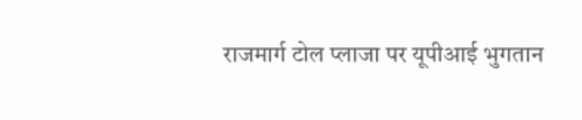राजमार्ग टोल प्लाजा पर यूपीआई भुगतान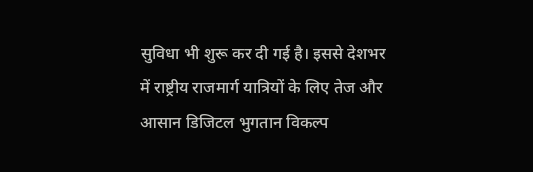सुविधा भी शुरू कर दी गई है। इससे देशभर में राष्ट्रीय राजमार्ग यात्रियों के लिए तेज और आसान डिजिटल भुगतान विकल्प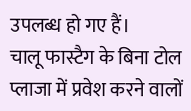उपलब्ध हो गए हैं।
चालू फास्टैग के बिना टोल प्लाजा में प्रवेश करने वालों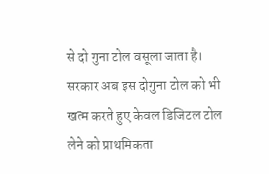से दो गुना टोल वसूला जाता है। सरकार अब इस दोगुना टोल को भी खत्म करते हुए केवल डिजिटल टोल लेने को प्राथमिकता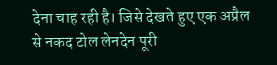देना चाह रही है। जिसे देखते हुए एक अप्रैल से नकद टोल लेनदेन पूरी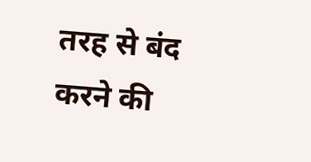तरह से बंद करने की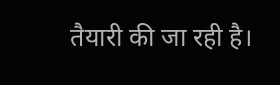तैयारी की जा रही है।